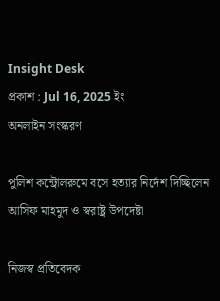Insight Desk
প্রকাশ : Jul 16, 2025 ইং
অনলাইন সংস্করণ

পুলিশ কন্ট্রোলরুমে বসে হত্যার নির্দেশ দিচ্ছিলেন আসিফ মাহমুদ ও স্বরাষ্ট্র উপদেষ্টা

নিজস্ব প্রতিবেদক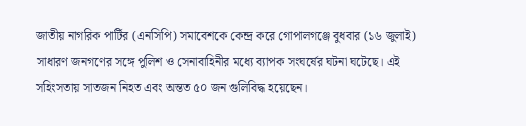জাতীয় নাগরিক পার্টির (এনসিপি) সমাবেশকে কেন্দ্র করে গোপালগঞ্জে বুধবার (১৬ জুলাই) সাধারণ জনগণের সঙ্গে পুলিশ ও সেনাবাহিনীর মধ্যে ব্যাপক সংঘর্ষের ঘটনা ঘটেছে। এই সহিংসতায় সাতজন নিহত এবং অন্তত ৫০ জন গুলিবিদ্ধ হয়েছেন।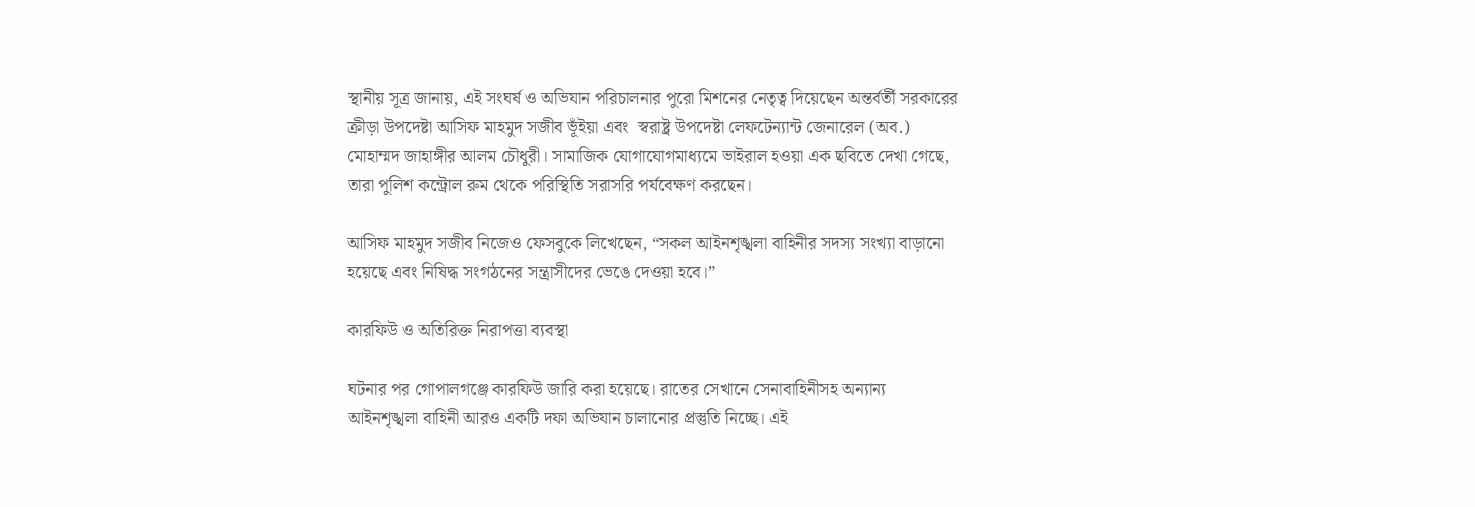স্থানীয় সূত্র জানায়, এই সংঘর্ষ ও অভিযান পরিচালনার পুরো মিশনের নেতৃত্ব দিয়েছেন অন্তর্বর্তী সরকারের ক্রীড়া উপদেষ্টা আসিফ মাহমুদ সজীব ভূঁইয়া এবং  স্বরাষ্ট্র উপদেষ্টা লেফটেন্যান্ট জেনারেল (অব.) মোহাম্মদ জাহাঙ্গীর আলম চৌধুরী। সামাজিক যোগাযোগমাধ্যমে ভাইরাল হওয়া এক ছবিতে দেখা গেছে, তারা পুলিশ কন্ট্রোল রুম থেকে পরিস্থিতি সরাসরি পর্যবেক্ষণ করছেন।

আসিফ মাহমুদ সজীব নিজেও ফেসবুকে লিখেছেন, “সকল আইনশৃঙ্খলা বাহিনীর সদস্য সংখ্যা বাড়ানো হয়েছে এবং নিষিদ্ধ সংগঠনের সন্ত্রাসীদের ভেঙে দেওয়া হবে।”

কারফিউ ও অতিরিক্ত নিরাপত্তা ব্যবস্থা

ঘটনার পর গোপালগঞ্জে কারফিউ জারি করা হয়েছে। রাতের সেখানে সেনাবাহিনীসহ অন্যান্য আইনশৃঙ্খলা বাহিনী আরও একটি দফা অভিযান চালানোর প্রস্তুতি নিচ্ছে। এই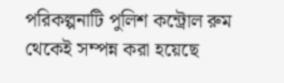পরিকল্পনাটি পুলিশ কন্ট্রোল রুম থেকেই সম্পন্ন করা হয়েছে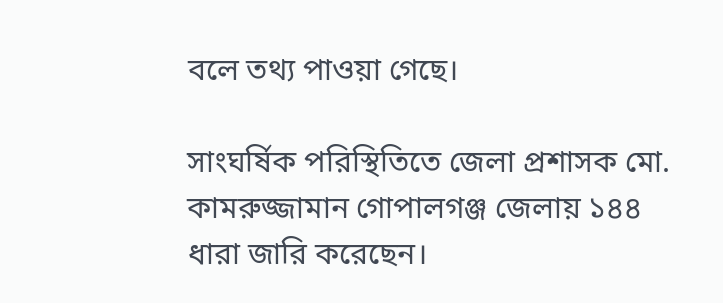বলে তথ্য পাওয়া গেছে।

সাংঘর্ষিক পরিস্থিতিতে জেলা প্রশাসক মো. কামরুজ্জামান গোপালগঞ্জ জেলায় ১৪৪ ধারা জারি করেছেন।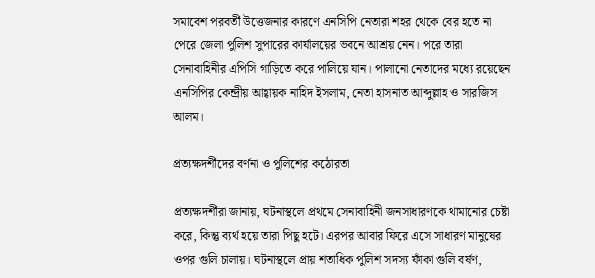সমাবেশ পরবর্তী উত্তেজনার কারণে এনসিপি নেতারা শহর থেকে বের হতে না পেরে জেলা পুলিশ সুপারের কার্যালয়ের ভবনে আশ্রয় নেন। পরে তারা সেনাবাহিনীর এপিসি গাড়িতে করে পালিয়ে যান। পালানো নেতাদের মধ্যে রয়েছেন এনসিপির কেন্দ্রীয় আহ্বায়ক নাহিদ ইসলাম, নেতা হাসনাত আব্দুল্লাহ ও সারজিস আলম।

প্রত্যক্ষদর্শীদের বর্ণনা ও পুলিশের কঠোরতা

প্রত্যক্ষদর্শীরা জানায়, ঘটনাস্থলে প্রথমে সেনাবাহিনী জনসাধারণকে থামানোর চেষ্টা করে, কিন্তু ব্যর্থ হয়ে তারা পিছু হটে। এরপর আবার ফিরে এসে সাধারণ মানুষের ওপর গুলি চালায়। ঘটনাস্থলে প্রায় শতাধিক পুলিশ সদস্য ফাঁকা গুলি বর্ষণ,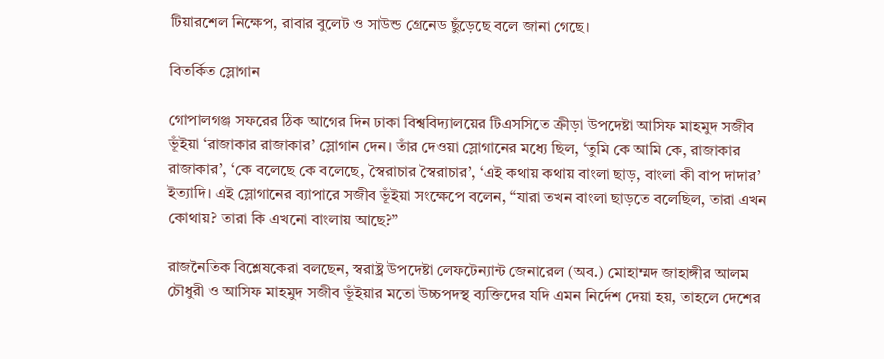টিয়ারশেল নিক্ষেপ, রাবার বুলেট ও সাউন্ড গ্রেনেড ছুঁড়েছে বলে জানা গেছে।

বিতর্কিত স্লোগান

গোপালগঞ্জ সফরের ঠিক আগের দিন ঢাকা বিশ্ববিদ্যালয়ের টিএসসিতে ক্রীড়া উপদেষ্টা আসিফ মাহমুদ সজীব ভূঁইয়া ‘রাজাকার রাজাকার’ স্লোগান দেন। তাঁর দেওয়া স্লোগানের মধ্যে ছিল, ‘তুমি কে আমি কে, রাজাকার রাজাকার’, ‘কে বলেছে কে বলেছে, স্বৈরাচার স্বৈরাচার’, ‘এই কথায় কথায় বাংলা ছাড়, বাংলা কী বাপ দাদার’ ইত্যাদি। এই স্লোগানের ব্যাপারে সজীব ভূঁইয়া সংক্ষেপে বলেন, “যারা তখন বাংলা ছাড়তে বলেছিল, তারা এখন কোথায়? তারা কি এখনো বাংলায় আছে?”

রাজনৈতিক বিশ্লেষকেরা বলছেন, স্বরাষ্ট্র উপদেষ্টা লেফটেন্যান্ট জেনারেল (অব.) মোহাম্মদ জাহাঙ্গীর আলম চৌধুরী ও আসিফ মাহমুদ সজীব ভূঁইয়ার মতো উচ্চপদস্থ ব্যক্তিদের যদি এমন নির্দেশ দেয়া হয়, তাহলে দেশের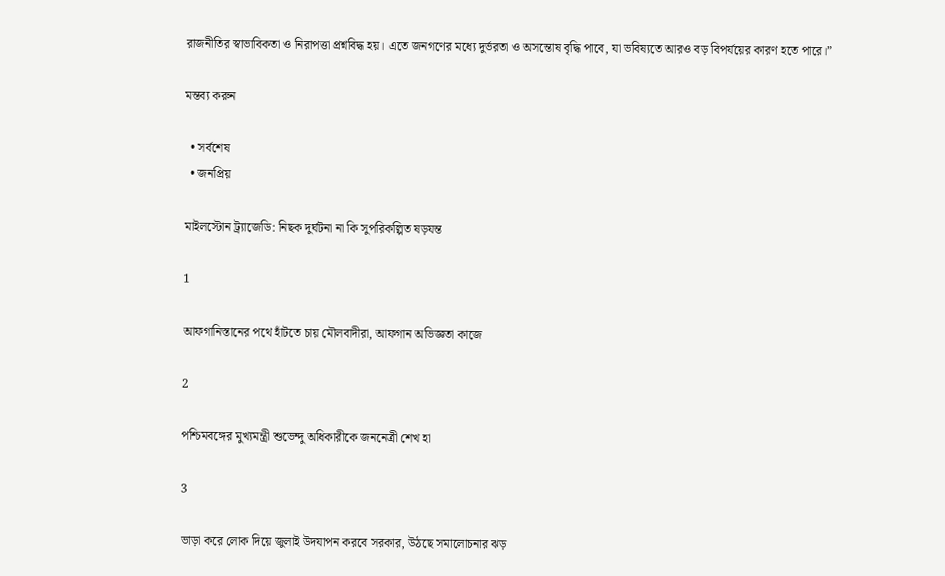রাজনীতির স্বাভাবিকতা ও নিরাপত্তা প্রশ্নবিদ্ধ হয়। এতে জনগণের মধ্যে দুর্ভরতা ও অসন্তোষ বৃদ্ধি পাবে, যা ভবিষ্যতে আরও বড় বিপর্যয়ের কারণ হতে পারে।”

মন্তব্য করুন

  • সর্বশেষ
  • জনপ্রিয়

মাইলস্টোন ট্র্যাজেডি: নিছক দুর্ঘটনা না কি সুপরিকল্পিত ষড়যন্ত

1

আফগানিস্তানের পথে হাঁটতে চায় মৌলবাদীরা, আফগান অভিজ্ঞতা কাজে

2

পশ্চিমবঙ্গের মুখ্যমন্ত্রী শুভেন্দু অধিকারীকে জননেত্রী শেখ হা

3

ভাড়া করে লোক দিয়ে জুলাই উদযাপন করবে সরকার, উঠছে সমালোচনার ঝড়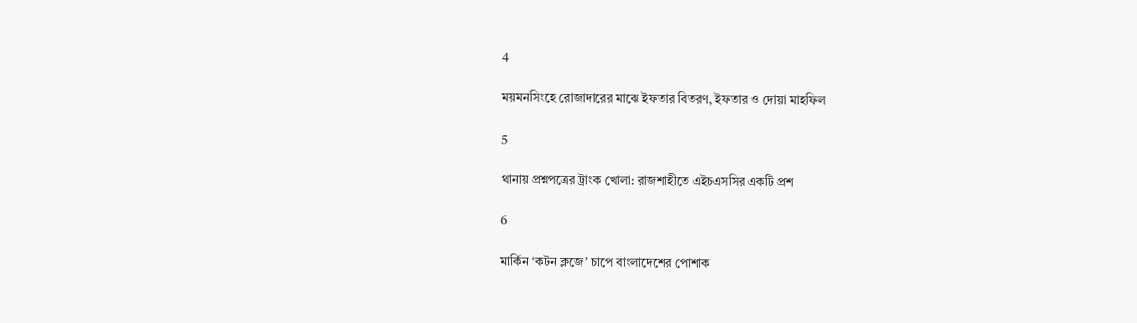4

ময়মনসিংহে রোজাদারের মাঝে ইফতার বিতরণ, ইফতার ও দোয়া মাহফিল

5

থানায় প্রশ্নপত্রের ট্রাংক খোলা: রাজশাহীতে এইচএসসির একটি প্রশ

6

মার্কিন ‘কটন ক্লজে’ চাপে বাংলাদেশের পোশাক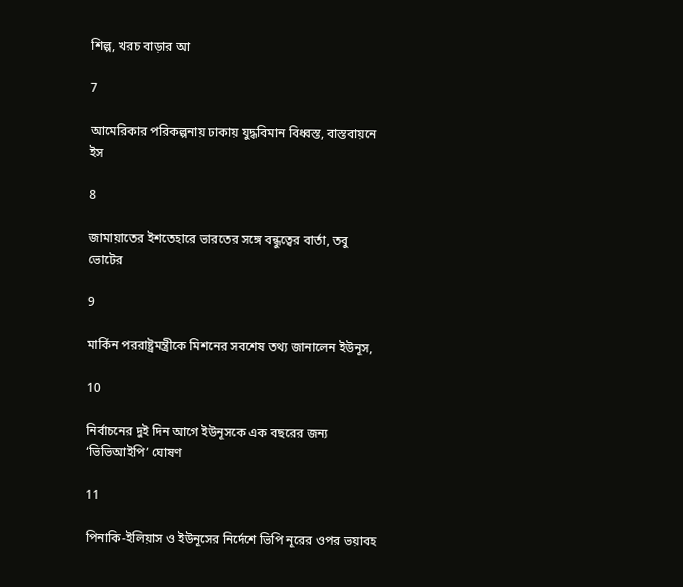শিল্প, খরচ বাড়ার আ

7

আমেরিকার পরিকল্পনায় ঢাকায় যুদ্ধবিমান বিধ্বস্ত, বাস্তবায়নে ইস

8

জামায়াতের ইশতেহারে ভারতের সঙ্গে বন্ধুত্বের বার্তা, তবু ভোটের

9

মার্কিন পররাষ্ট্রমন্ত্রীকে মিশনের সবশেষ তথ্য জানালেন ইউনূস,

10

নির্বাচনের দুই দিন আগে ইউনূসকে এক বছরের জন্য ‘ভিভিআইপি’ ঘোষণ

11

পিনাকি-ইলিয়াস ও ইউনূসের নির্দেশে ভিপি নূরের ওপর ভয়াবহ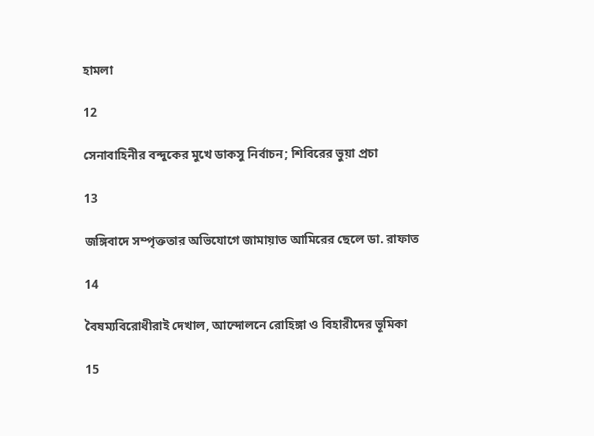হামলা

12

সেনাবাহিনীর বন্দুকের মুখে ডাকসু নির্বাচন; শিবিরের ভুয়া প্রচা

13

জঙ্গিবাদে সম্পৃক্ততার অভিযোগে জামায়াত আমিরের ছেলে ডা. রাফাত

14

বৈষম্যবিরোধীরাই দেখাল, আন্দোলনে রোহিঙ্গা ও বিহারীদের ভূমিকা

15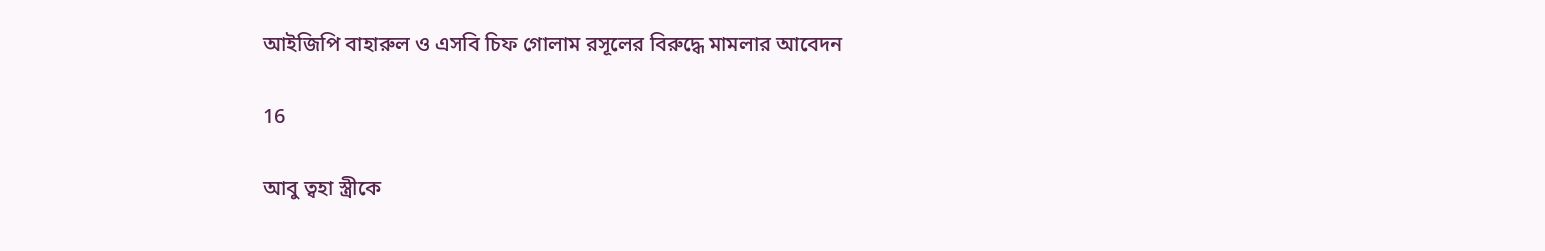আইজিপি বাহারুল ও এসবি চিফ গোলাম রসূলের বিরুদ্ধে মামলার আবেদন

16

আবু ত্বহা স্ত্রীকে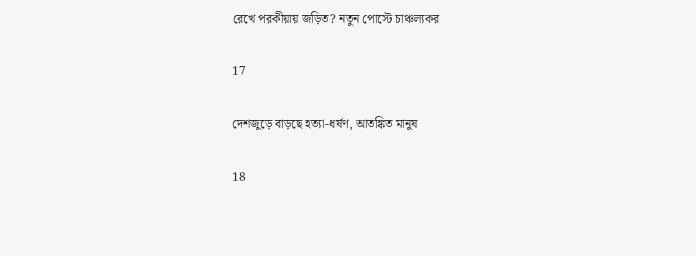রেখে পরকীয়ায় জড়িত? নতুন পোস্টে চাঞ্চল্যকর

17

দেশজুড়ে বাড়ছে হত্যা-ধর্ষণ, আতঙ্কিত মানুষ

18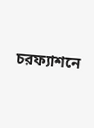চরফ্যাশনে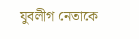যুবলীগ নেতাকে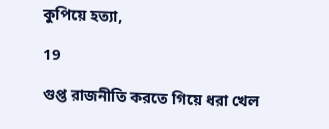কুপিয়ে হত্যা,

19

গুপ্ত রাজনীতি করতে গিয়ে ধরা খেল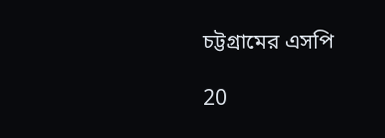চট্টগ্রামের এসপি

20